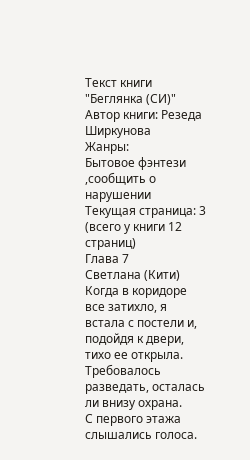Текст книги "Беглянка (СИ)"
Автор книги: Резеда Ширкунова
Жанры:
Бытовое фэнтези
,сообщить о нарушении
Текущая страница: 3 (всего у книги 12 страниц)
Глава 7
Светлана (Кити)
Когда в коридоре все затихло, я встала с постели и, подойдя к двери, тихо ее открыла. Требовалось разведать, осталась ли внизу охрана.
С первого этажа слышались голоса.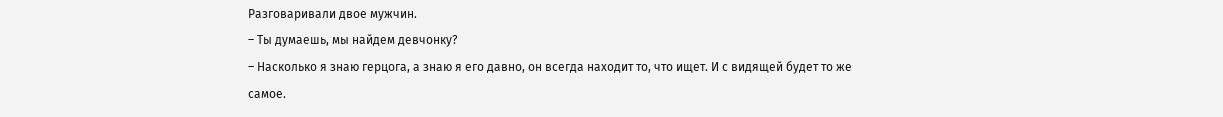Разговаривали двое мужчин.
– Ты думаешь, мы найдем девчонку?
– Насколько я знаю герцога, а знаю я его давно, он всегда находит то, что ищет. И с видящей будет то же самое.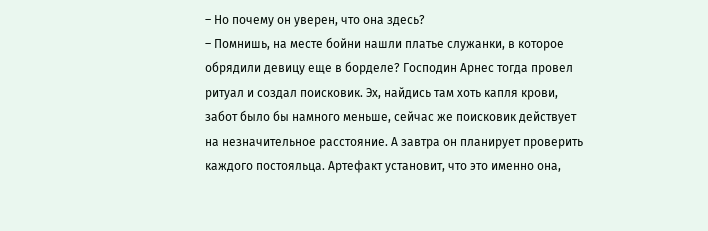– Но почему он уверен, что она здесь?
– Помнишь, на месте бойни нашли платье служанки, в которое обрядили девицу еще в борделе? Господин Арнес тогда провел ритуал и создал поисковик. Эх, найдись там хоть капля крови, забот было бы намного меньше, сейчас же поисковик действует на незначительное расстояние. А завтра он планирует проверить каждого постояльца. Артефакт установит, что это именно она,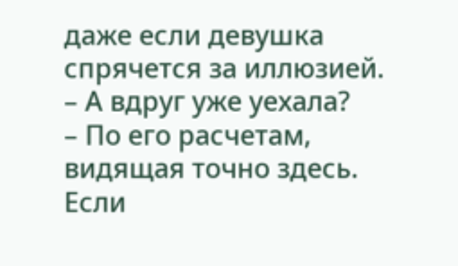даже если девушка спрячется за иллюзией.
– А вдруг уже уехала?
– По его расчетам, видящая точно здесь. Если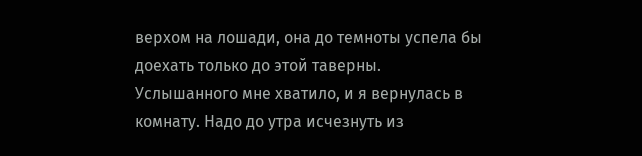верхом на лошади, она до темноты успела бы доехать только до этой таверны.
Услышанного мне хватило, и я вернулась в комнату. Надо до утра исчезнуть из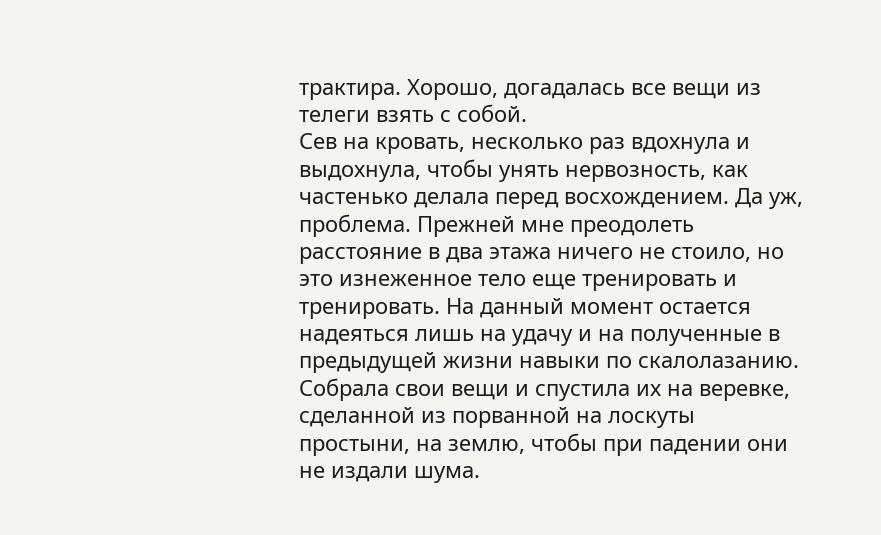трактира. Хорошо, догадалась все вещи из телеги взять с собой.
Сев на кровать, несколько раз вдохнула и выдохнула, чтобы унять нервозность, как частенько делала перед восхождением. Да уж, проблема. Прежней мне преодолеть расстояние в два этажа ничего не стоило, но это изнеженное тело еще тренировать и тренировать. На данный момент остается надеяться лишь на удачу и на полученные в предыдущей жизни навыки по скалолазанию.
Собрала свои вещи и спустила их на веревке, сделанной из порванной на лоскуты простыни, на землю, чтобы при падении они не издали шума.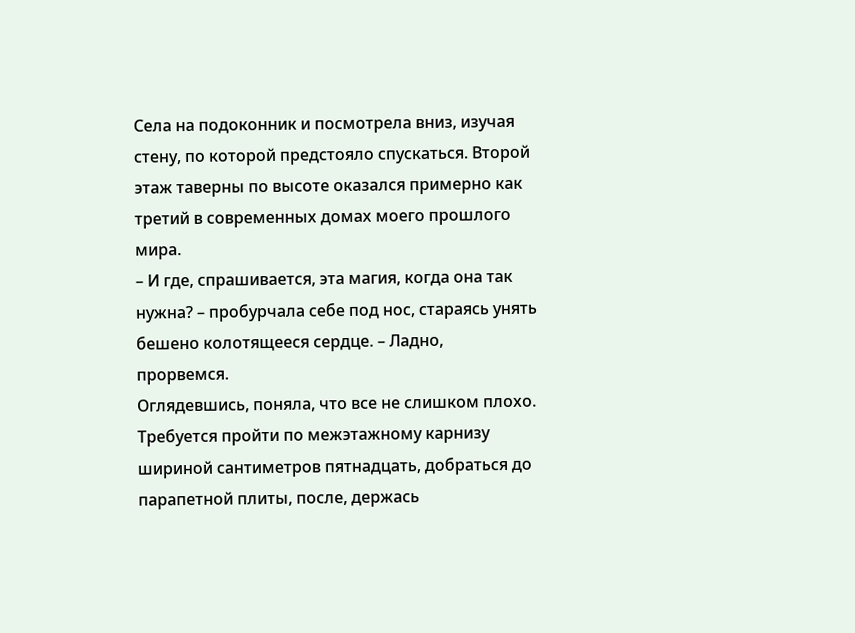Села на подоконник и посмотрела вниз, изучая стену, по которой предстояло спускаться. Второй этаж таверны по высоте оказался примерно как третий в современных домах моего прошлого мира.
– И где, спрашивается, эта магия, когда она так нужна? – пробурчала себе под нос, стараясь унять бешено колотящееся сердце. – Ладно, прорвемся.
Оглядевшись, поняла, что все не слишком плохо. Требуется пройти по межэтажному карнизу шириной сантиметров пятнадцать, добраться до парапетной плиты, после, держась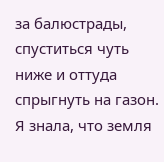за балюстрады, спуститься чуть ниже и оттуда спрыгнуть на газон. Я знала, что земля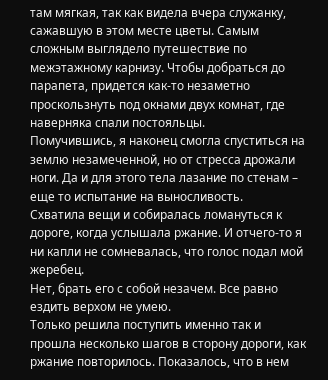там мягкая, так как видела вчера служанку, сажавшую в этом месте цветы. Самым сложным выглядело путешествие по межэтажному карнизу. Чтобы добраться до парапета, придется как-то незаметно проскользнуть под окнами двух комнат, где наверняка спали постояльцы.
Помучившись, я наконец смогла спуститься на землю незамеченной, но от стресса дрожали ноги. Да и для этого тела лазание по стенам – еще то испытание на выносливость.
Схватила вещи и собиралась ломануться к дороге, когда услышала ржание. И отчего-то я ни капли не сомневалась, что голос подал мой жеребец.
Нет, брать его с собой незачем. Все равно ездить верхом не умею.
Только решила поступить именно так и прошла несколько шагов в сторону дороги, как ржание повторилось. Показалось, что в нем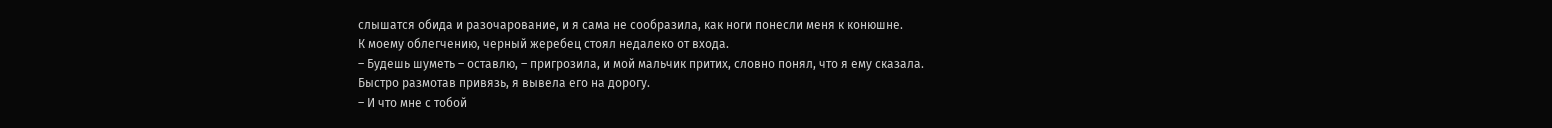слышатся обида и разочарование, и я сама не сообразила, как ноги понесли меня к конюшне.
К моему облегчению, черный жеребец стоял недалеко от входа.
– Будешь шуметь – оставлю, – пригрозила, и мой мальчик притих, словно понял, что я ему сказала.
Быстро размотав привязь, я вывела его на дорогу.
– И что мне с тобой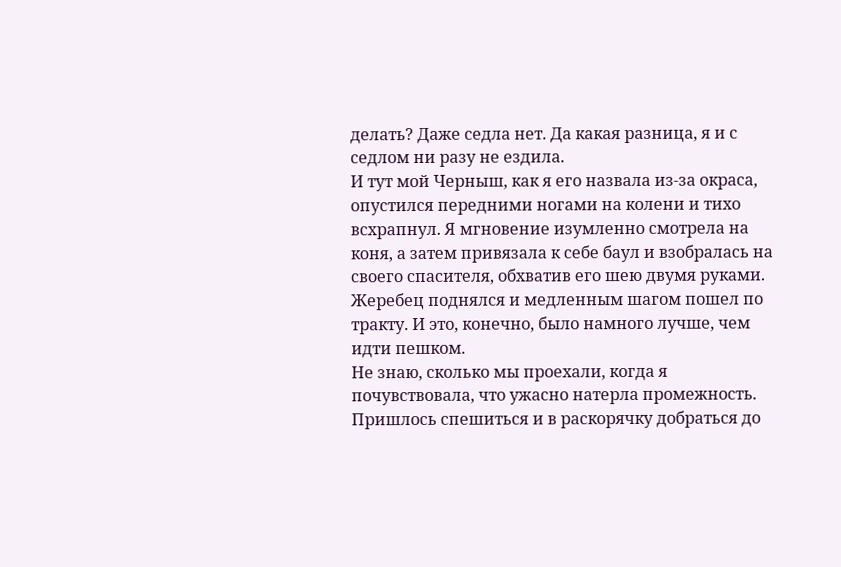делать? Даже седла нет. Да какая разница, я и с седлом ни разу не ездила.
И тут мой Черныш, как я его назвала из-за окраса, опустился передними ногами на колени и тихо всхрапнул. Я мгновение изумленно смотрела на коня, а затем привязала к себе баул и взобралась на своего спасителя, обхватив его шею двумя руками. Жеребец поднялся и медленным шагом пошел по тракту. И это, конечно, было намного лучше, чем идти пешком.
Не знаю, сколько мы проехали, когда я почувствовала, что ужасно натерла промежность. Пришлось спешиться и в раскорячку добраться до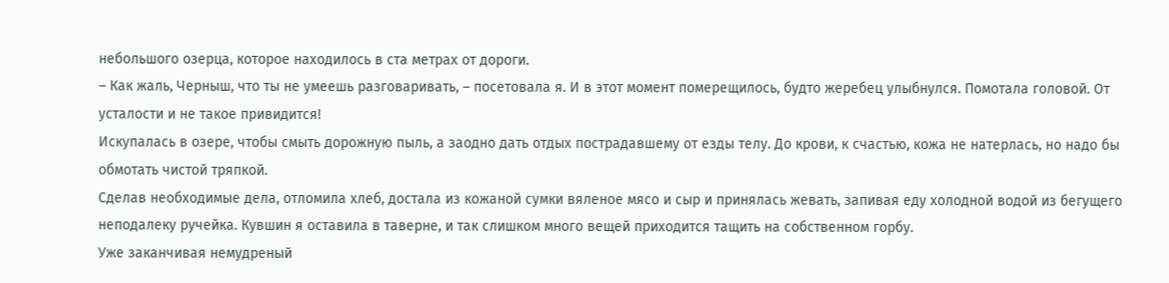небольшого озерца, которое находилось в ста метрах от дороги.
– Как жаль, Черныш, что ты не умеешь разговаривать, – посетовала я. И в этот момент померещилось, будто жеребец улыбнулся. Помотала головой. От усталости и не такое привидится!
Искупалась в озере, чтобы смыть дорожную пыль, а заодно дать отдых пострадавшему от езды телу. До крови, к счастью, кожа не натерлась, но надо бы обмотать чистой тряпкой.
Сделав необходимые дела, отломила хлеб, достала из кожаной сумки вяленое мясо и сыр и принялась жевать, запивая еду холодной водой из бегущего неподалеку ручейка. Кувшин я оставила в таверне, и так слишком много вещей приходится тащить на собственном горбу.
Уже заканчивая немудреный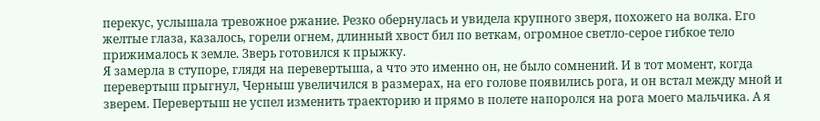перекус, услышала тревожное ржание. Резко обернулась и увидела крупного зверя, похожего на волка. Его желтые глаза, казалось, горели огнем, длинный хвост бил по веткам, огромное светло-серое гибкое тело прижималось к земле. Зверь готовился к прыжку.
Я замерла в ступоре, глядя на перевертыша, а что это именно он, не было сомнений. И в тот момент, когда перевертыш прыгнул, Черныш увеличился в размерах, на его голове появились рога, и он встал между мной и зверем. Перевертыш не успел изменить траекторию и прямо в полете напоролся на рога моего мальчика. А я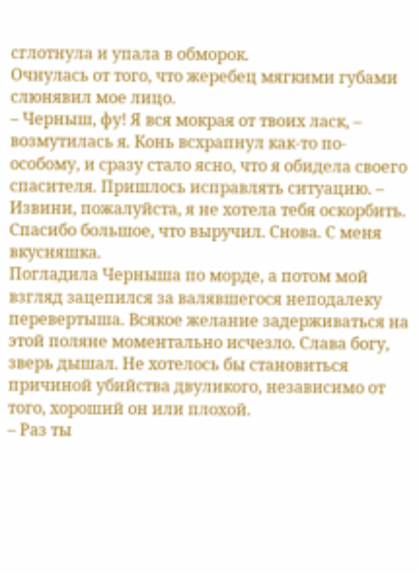сглотнула и упала в обморок.
Очнулась от того, что жеребец мягкими губами слюнявил мое лицо.
– Черныш, фу! Я вся мокрая от твоих ласк, – возмутилась я. Конь всхрапнул как-то по-особому, и сразу стало ясно, что я обидела своего спасителя. Пришлось исправлять ситуацию. – Извини, пожалуйста, я не хотела тебя оскорбить. Спасибо большое, что выручил. Снова. С меня вкусняшка.
Погладила Черныша по морде, а потом мой взгляд зацепился за валявшегося неподалеку перевертыша. Всякое желание задерживаться на этой поляне моментально исчезло. Слава богу, зверь дышал. Не хотелось бы становиться причиной убийства двуликого, независимо от того, хороший он или плохой.
– Раз ты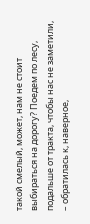такой смелый, может, нам не стоит выбираться на дорогу? Поедем по лесу, подальше от тракта, чтобы нас не заметили, – обратилась к, наверное,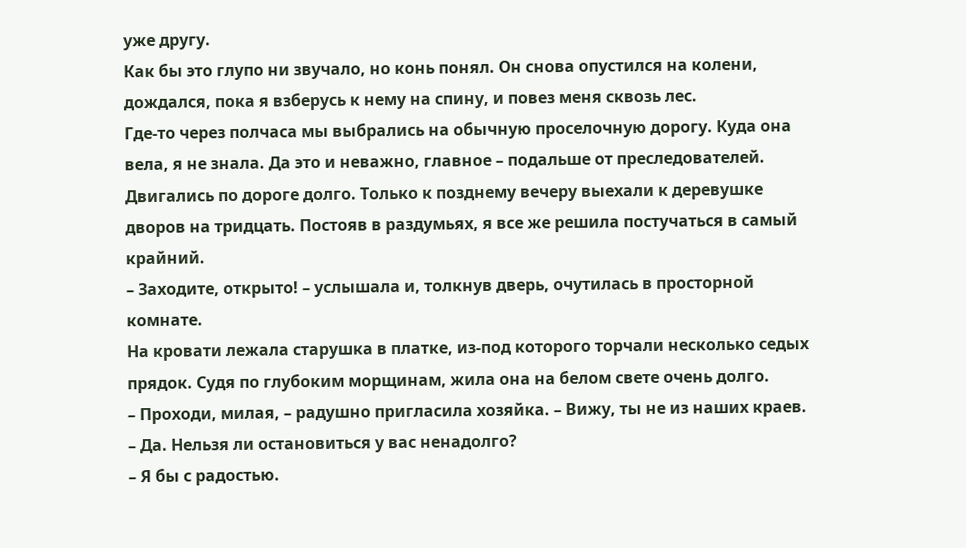уже другу.
Как бы это глупо ни звучало, но конь понял. Он снова опустился на колени, дождался, пока я взберусь к нему на спину, и повез меня сквозь лес.
Где-то через полчаса мы выбрались на обычную проселочную дорогу. Куда она вела, я не знала. Да это и неважно, главное – подальше от преследователей.
Двигались по дороге долго. Только к позднему вечеру выехали к деревушке дворов на тридцать. Постояв в раздумьях, я все же решила постучаться в самый крайний.
– Заходите, открыто! – услышала и, толкнув дверь, очутилась в просторной комнате.
На кровати лежала старушка в платке, из-под которого торчали несколько седых прядок. Судя по глубоким морщинам, жила она на белом свете очень долго.
– Проходи, милая, – радушно пригласила хозяйка. – Вижу, ты не из наших краев.
– Да. Нельзя ли остановиться у вас ненадолго?
– Я бы с радостью.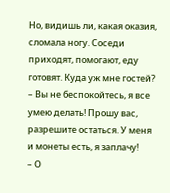Но, видишь ли, какая оказия, сломала ногу. Соседи приходят, помогают, еду готовят. Куда уж мне гостей?
– Вы не беспокойтесь, я все умею делать! Прошу вас, разрешите остаться. У меня и монеты есть, я заплачу!
– О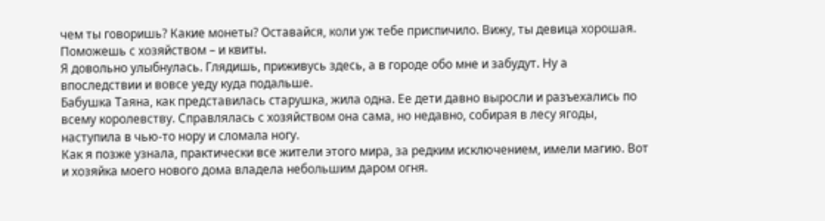чем ты говоришь? Какие монеты? Оставайся, коли уж тебе приспичило. Вижу, ты девица хорошая. Поможешь с хозяйством – и квиты.
Я довольно улыбнулась. Глядишь, приживусь здесь, а в городе обо мне и забудут. Ну а впоследствии и вовсе уеду куда подальше.
Бабушка Таяна, как представилась старушка, жила одна. Ее дети давно выросли и разъехались по всему королевству. Справлялась с хозяйством она сама, но недавно, собирая в лесу ягоды, наступила в чью-то нору и сломала ногу.
Как я позже узнала, практически все жители этого мира, за редким исключением, имели магию. Вот и хозяйка моего нового дома владела небольшим даром огня.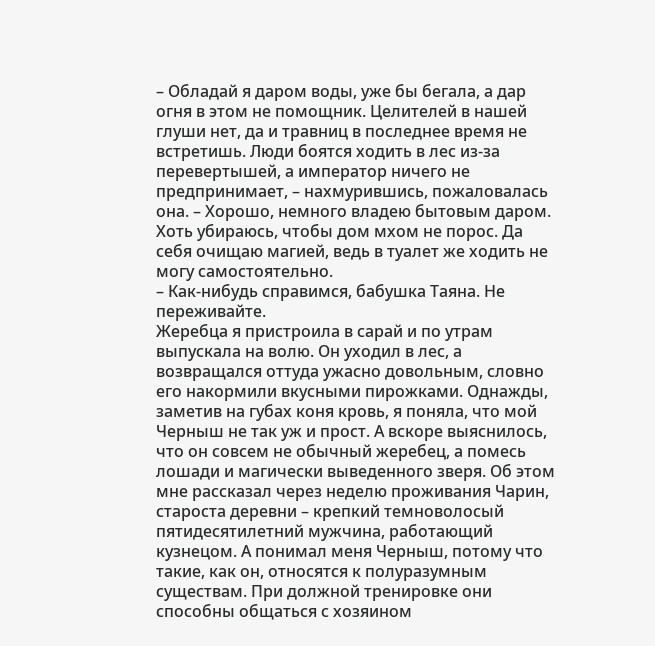– Обладай я даром воды, уже бы бегала, а дар огня в этом не помощник. Целителей в нашей глуши нет, да и травниц в последнее время не встретишь. Люди боятся ходить в лес из-за перевертышей, а император ничего не предпринимает, – нахмурившись, пожаловалась она. – Хорошо, немного владею бытовым даром. Хоть убираюсь, чтобы дом мхом не порос. Да себя очищаю магией, ведь в туалет же ходить не могу самостоятельно.
– Как-нибудь справимся, бабушка Таяна. Не переживайте.
Жеребца я пристроила в сарай и по утрам выпускала на волю. Он уходил в лес, а возвращался оттуда ужасно довольным, словно его накормили вкусными пирожками. Однажды, заметив на губах коня кровь, я поняла, что мой Черныш не так уж и прост. А вскоре выяснилось, что он совсем не обычный жеребец, а помесь лошади и магически выведенного зверя. Об этом мне рассказал через неделю проживания Чарин, староста деревни – крепкий темноволосый пятидесятилетний мужчина, работающий кузнецом. А понимал меня Черныш, потому что такие, как он, относятся к полуразумным существам. При должной тренировке они способны общаться с хозяином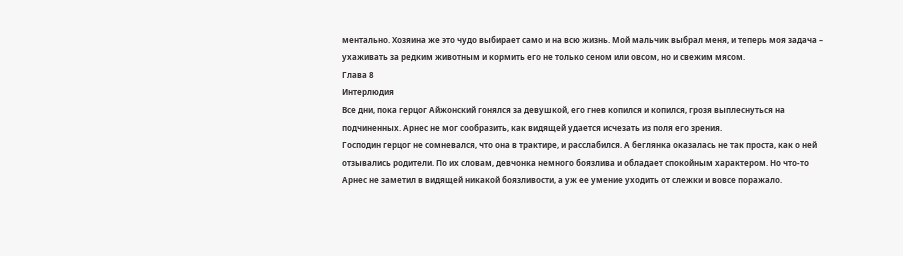ментально. Хозяина же это чудо выбирает само и на всю жизнь. Мой мальчик выбрал меня, и теперь моя задача – ухаживать за редким животным и кормить его не только сеном или овсом, но и свежим мясом.
Глава 8
Интерлюдия
Все дни, пока герцог Айжонский гонялся за девушкой, его гнев копился и копился, грозя выплеснуться на подчиненных. Арнес не мог сообразить, как видящей удается исчезать из поля его зрения.
Господин герцог не сомневался, что она в трактире, и расслабился. А беглянка оказалась не так проста, как о ней отзывались родители. По их словам, девчонка немного боязлива и обладает спокойным характером. Но что-то Арнес не заметил в видящей никакой боязливости, а уж ее умение уходить от слежки и вовсе поражало.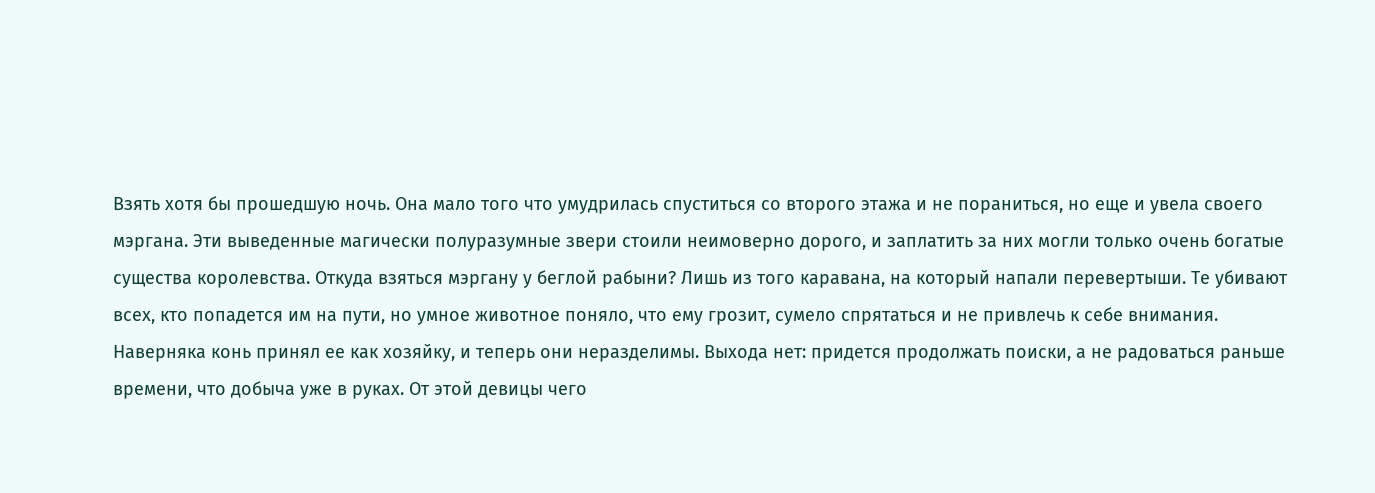Взять хотя бы прошедшую ночь. Она мало того что умудрилась спуститься со второго этажа и не пораниться, но еще и увела своего мэргана. Эти выведенные магически полуразумные звери стоили неимоверно дорого, и заплатить за них могли только очень богатые существа королевства. Откуда взяться мэргану у беглой рабыни? Лишь из того каравана, на который напали перевертыши. Те убивают всех, кто попадется им на пути, но умное животное поняло, что ему грозит, сумело спрятаться и не привлечь к себе внимания.
Наверняка конь принял ее как хозяйку, и теперь они неразделимы. Выхода нет: придется продолжать поиски, а не радоваться раньше времени, что добыча уже в руках. От этой девицы чего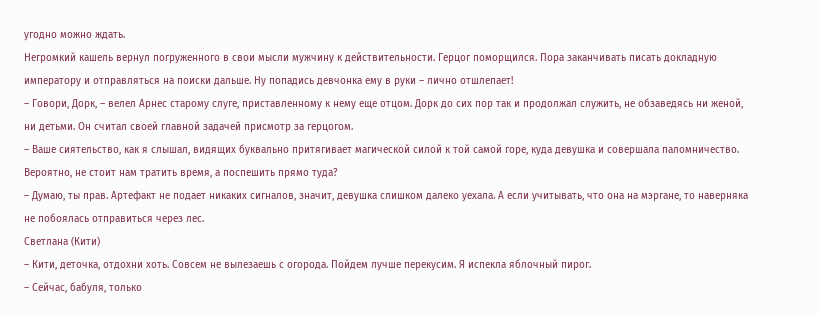угодно можно ждать.
Негромкий кашель вернул погруженного в свои мысли мужчину к действительности. Герцог поморщился. Пора заканчивать писать докладную императору и отправляться на поиски дальше. Ну попадись девчонка ему в руки – лично отшлепает!
– Говори, Дорк, – велел Арнес старому слуге, приставленному к нему еще отцом. Дорк до сих пор так и продолжал служить, не обзаведясь ни женой, ни детьми. Он считал своей главной задачей присмотр за герцогом.
– Ваше сиятельство, как я слышал, видящих буквально притягивает магической силой к той самой горе, куда девушка и совершала паломничество. Вероятно, не стоит нам тратить время, а поспешить прямо туда?
– Думаю, ты прав. Артефакт не подает никаких сигналов, значит, девушка слишком далеко уехала. А если учитывать, что она на мэргане, то наверняка не побоялась отправиться через лес.
Светлана (Кити)
– Кити, деточка, отдохни хоть. Совсем не вылезаешь с огорода. Пойдем лучше перекусим. Я испекла яблочный пирог.
– Сейчас, бабуля, только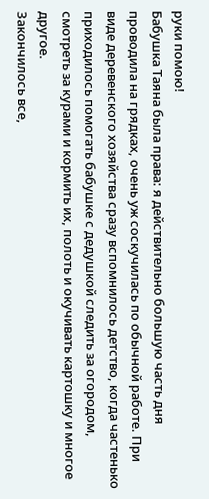руки помою!
Бабушка Таяна была права: я действительно большую часть дня проводила на грядках, очень уж соскучилась по обычной работе. При виде деревенского хозяйства сразу вспомнилось детство, когда частенько приходилось помогать бабушке с дедушкой следить за огородом, смотреть за курами и кормить их, полоть и окучивать картошку и многое другое.
Закончилось все,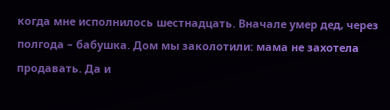когда мне исполнилось шестнадцать. Вначале умер дед, через полгода – бабушка. Дом мы заколотили: мама не захотела продавать. Да и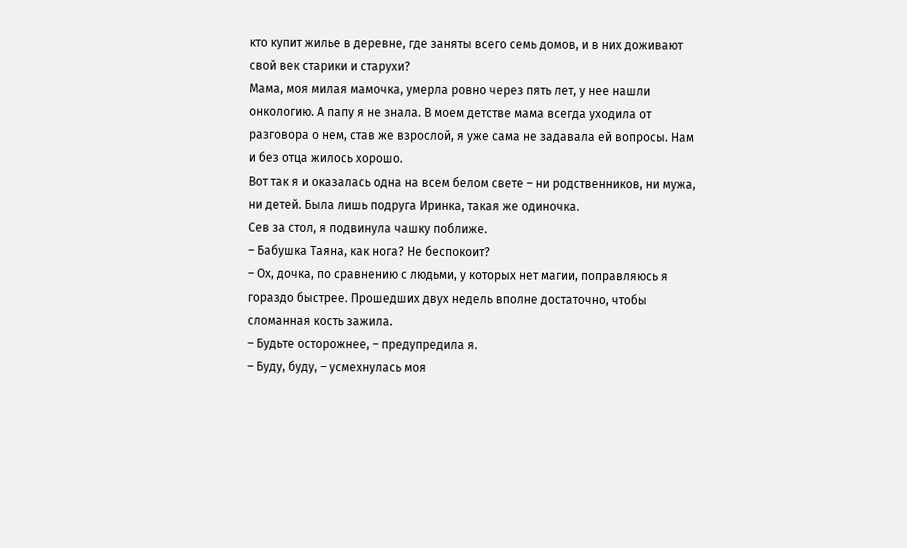кто купит жилье в деревне, где заняты всего семь домов, и в них доживают свой век старики и старухи?
Мама, моя милая мамочка, умерла ровно через пять лет, у нее нашли онкологию. А папу я не знала. В моем детстве мама всегда уходила от разговора о нем, став же взрослой, я уже сама не задавала ей вопросы. Нам и без отца жилось хорошо.
Вот так я и оказалась одна на всем белом свете – ни родственников, ни мужа, ни детей. Была лишь подруга Иринка, такая же одиночка.
Сев за стол, я подвинула чашку поближе.
– Бабушка Таяна, как нога? Не беспокоит?
– Ох, дочка, по сравнению с людьми, у которых нет магии, поправляюсь я гораздо быстрее. Прошедших двух недель вполне достаточно, чтобы сломанная кость зажила.
– Будьте осторожнее, – предупредила я.
– Буду, буду, – усмехнулась моя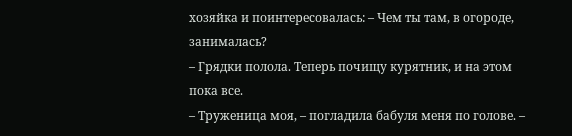хозяйка и поинтересовалась: – Чем ты там, в огороде, занималась?
– Грядки полола. Теперь почищу курятник, и на этом пока все.
– Труженица моя, – погладила бабуля меня по голове. –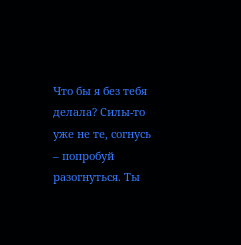Что бы я без тебя делала? Силы-то уже не те, согнусь – попробуй разогнуться. Ты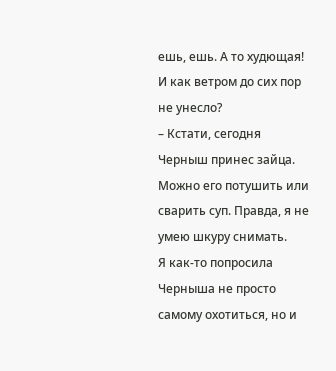ешь, ешь. А то худющая! И как ветром до сих пор не унесло?
– Кстати, сегодня Черныш принес зайца. Можно его потушить или сварить суп. Правда, я не умею шкуру снимать.
Я как-то попросила Черныша не просто самому охотиться, но и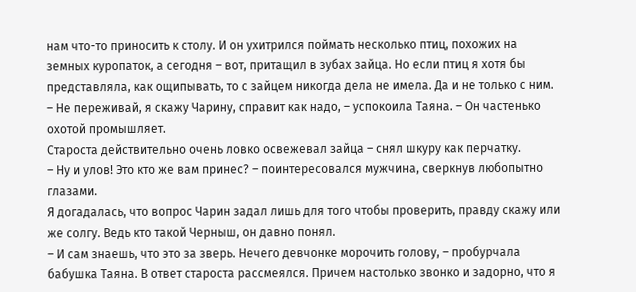нам что-то приносить к столу. И он ухитрился поймать несколько птиц, похожих на земных куропаток, а сегодня – вот, притащил в зубах зайца. Но если птиц я хотя бы представляла, как ощипывать, то с зайцем никогда дела не имела. Да и не только с ним.
– Не переживай, я скажу Чарину, справит как надо, – успокоила Таяна. – Он частенько охотой промышляет.
Староста действительно очень ловко освежевал зайца – снял шкуру как перчатку.
– Ну и улов! Это кто же вам принес? – поинтересовался мужчина, сверкнув любопытно глазами.
Я догадалась, что вопрос Чарин задал лишь для того чтобы проверить, правду скажу или же солгу. Ведь кто такой Черныш, он давно понял.
– И сам знаешь, что это за зверь. Нечего девчонке морочить голову, – пробурчала бабушка Таяна. В ответ староста рассмеялся. Причем настолько звонко и задорно, что я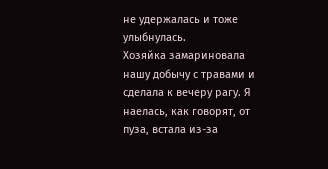не удержалась и тоже улыбнулась.
Хозяйка замариновала нашу добычу с травами и сделала к вечеру рагу. Я наелась, как говорят, от пуза, встала из-за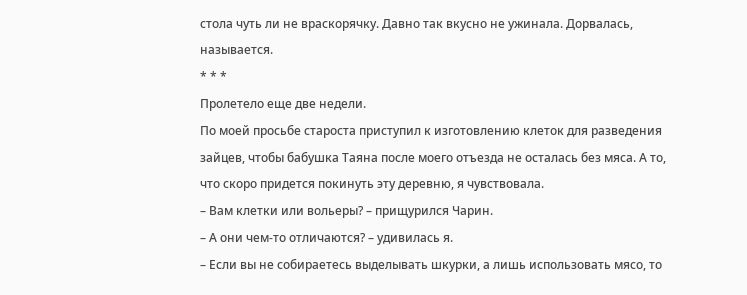стола чуть ли не враскорячку. Давно так вкусно не ужинала. Дорвалась, называется.
* * *
Пролетело еще две недели.
По моей просьбе староста приступил к изготовлению клеток для разведения зайцев, чтобы бабушка Таяна после моего отъезда не осталась без мяса. А то, что скоро придется покинуть эту деревню, я чувствовала.
– Вам клетки или вольеры? – прищурился Чарин.
– А они чем-то отличаются? – удивилась я.
– Если вы не собираетесь выделывать шкурки, а лишь использовать мясо, то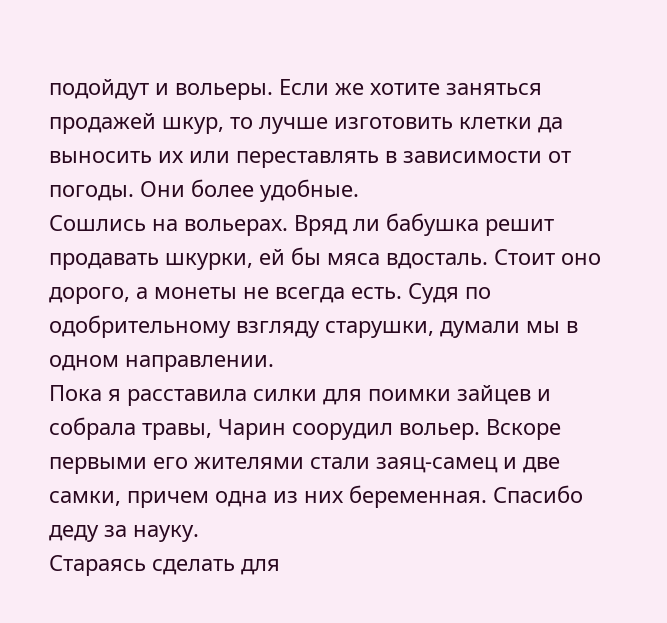подойдут и вольеры. Если же хотите заняться продажей шкур, то лучше изготовить клетки да выносить их или переставлять в зависимости от погоды. Они более удобные.
Сошлись на вольерах. Вряд ли бабушка решит продавать шкурки, ей бы мяса вдосталь. Стоит оно дорого, а монеты не всегда есть. Судя по одобрительному взгляду старушки, думали мы в одном направлении.
Пока я расставила силки для поимки зайцев и собрала травы, Чарин соорудил вольер. Вскоре первыми его жителями стали заяц-самец и две самки, причем одна из них беременная. Спасибо деду за науку.
Стараясь сделать для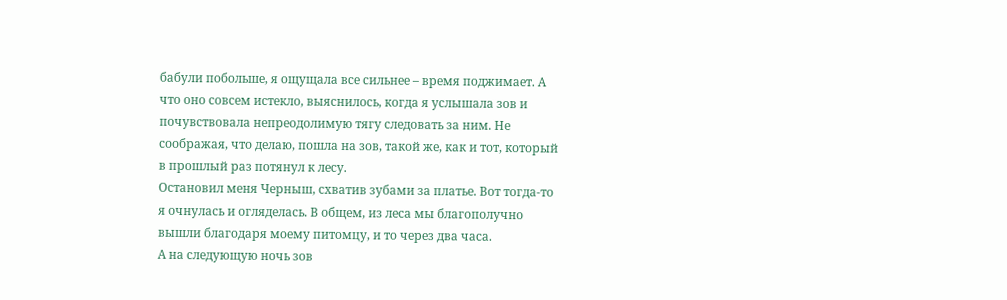бабули побольше, я ощущала все сильнее – время поджимает. А что оно совсем истекло, выяснилось, когда я услышала зов и почувствовала непреодолимую тягу следовать за ним. Не соображая, что делаю, пошла на зов, такой же, как и тот, который в прошлый раз потянул к лесу.
Остановил меня Черныш, схватив зубами за платье. Вот тогда-то я очнулась и огляделась. В общем, из леса мы благополучно вышли благодаря моему питомцу, и то через два часа.
А на следующую ночь зов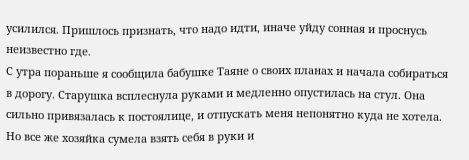усилился. Пришлось признать, что надо идти, иначе уйду сонная и проснусь неизвестно где.
С утра пораньше я сообщила бабушке Таяне о своих планах и начала собираться в дорогу. Старушка всплеснула руками и медленно опустилась на стул. Она сильно привязалась к постоялице, и отпускать меня непонятно куда не хотела. Но все же хозяйка сумела взять себя в руки и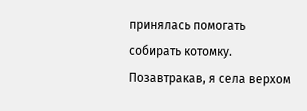принялась помогать собирать котомку.
Позавтракав, я села верхом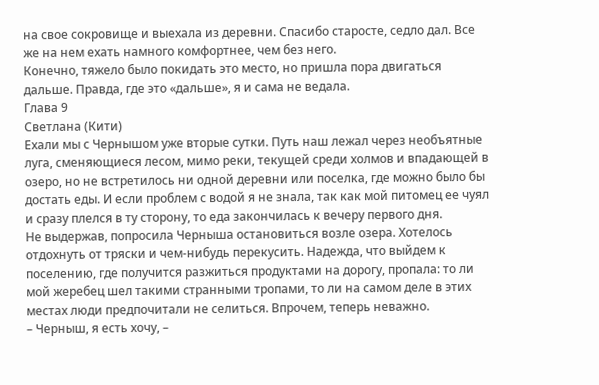на свое сокровище и выехала из деревни. Спасибо старосте, седло дал. Все же на нем ехать намного комфортнее, чем без него.
Конечно, тяжело было покидать это место, но пришла пора двигаться дальше. Правда, где это «дальше», я и сама не ведала.
Глава 9
Светлана (Кити)
Ехали мы с Чернышом уже вторые сутки. Путь наш лежал через необъятные луга, сменяющиеся лесом, мимо реки, текущей среди холмов и впадающей в озеро, но не встретилось ни одной деревни или поселка, где можно было бы достать еды. И если проблем с водой я не знала, так как мой питомец ее чуял и сразу плелся в ту сторону, то еда закончилась к вечеру первого дня.
Не выдержав, попросила Черныша остановиться возле озера. Хотелось отдохнуть от тряски и чем-нибудь перекусить. Надежда, что выйдем к поселению, где получится разжиться продуктами на дорогу, пропала: то ли мой жеребец шел такими странными тропами, то ли на самом деле в этих местах люди предпочитали не селиться. Впрочем, теперь неважно.
– Черныш, я есть хочу, –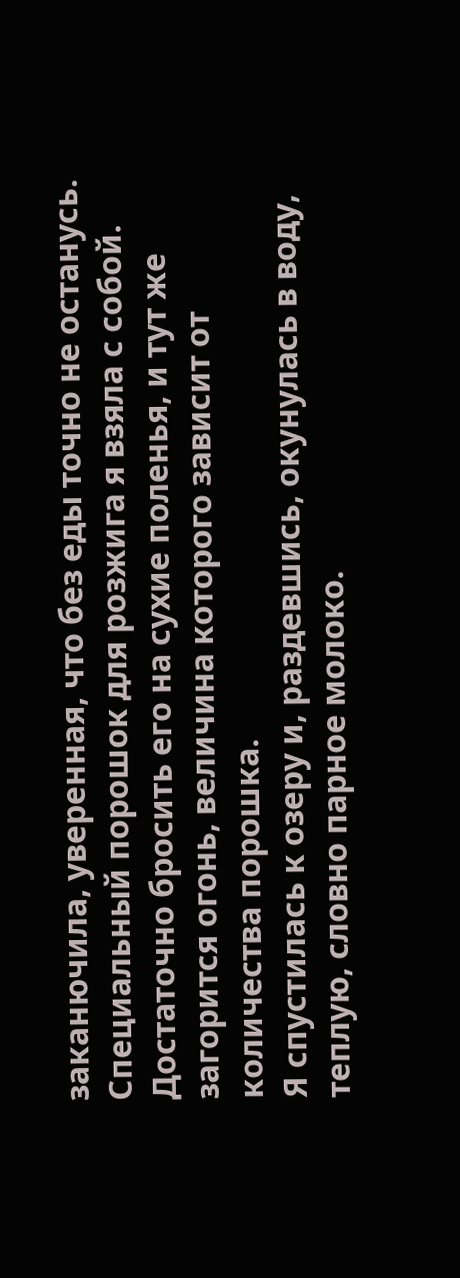заканючила, уверенная, что без еды точно не останусь.
Специальный порошок для розжига я взяла с собой. Достаточно бросить его на сухие поленья, и тут же загорится огонь, величина которого зависит от количества порошка.
Я спустилась к озеру и, раздевшись, окунулась в воду, теплую, словно парное молоко.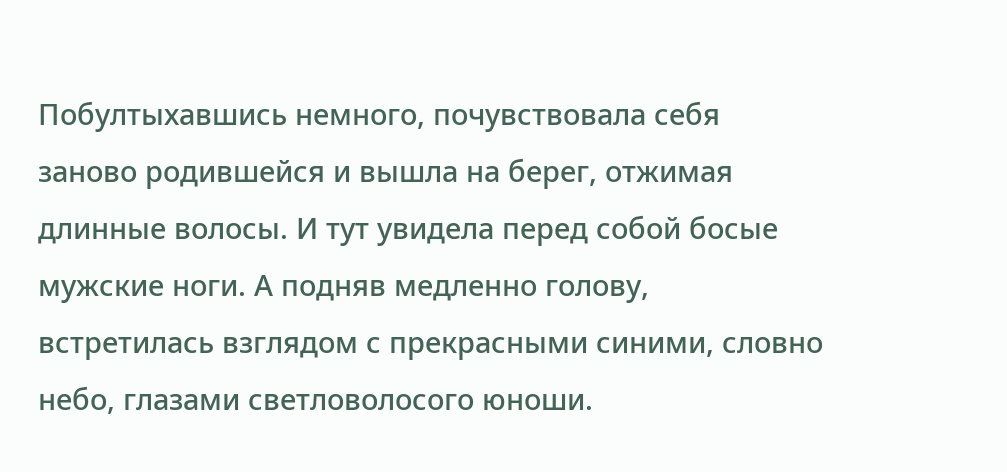Побултыхавшись немного, почувствовала себя заново родившейся и вышла на берег, отжимая длинные волосы. И тут увидела перед собой босые мужские ноги. А подняв медленно голову, встретилась взглядом с прекрасными синими, словно небо, глазами светловолосого юноши.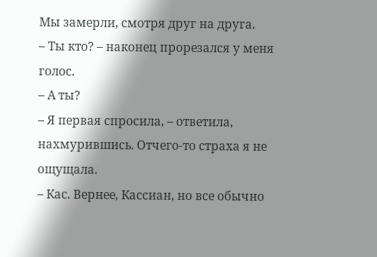Мы замерли, смотря друг на друга.
– Ты кто? – наконец прорезался у меня голос.
– А ты?
– Я первая спросила, – ответила, нахмурившись. Отчего-то страха я не ощущала.
– Кас. Вернее, Кассиан, но все обычно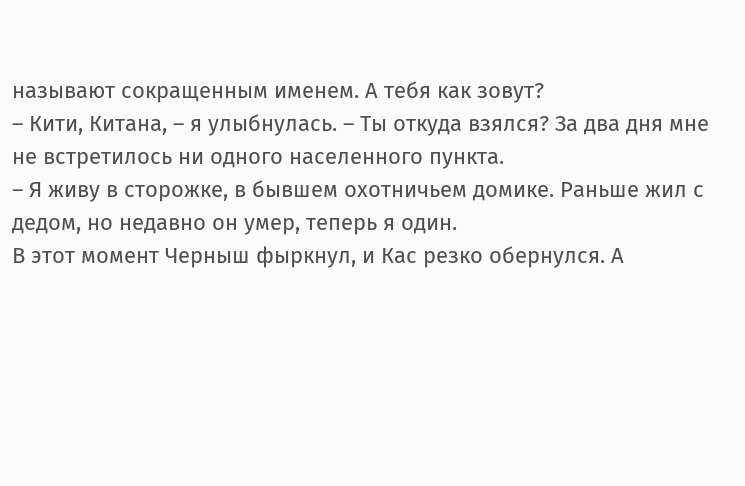называют сокращенным именем. А тебя как зовут?
– Кити, Китана, – я улыбнулась. – Ты откуда взялся? За два дня мне не встретилось ни одного населенного пункта.
– Я живу в сторожке, в бывшем охотничьем домике. Раньше жил с дедом, но недавно он умер, теперь я один.
В этот момент Черныш фыркнул, и Кас резко обернулся. А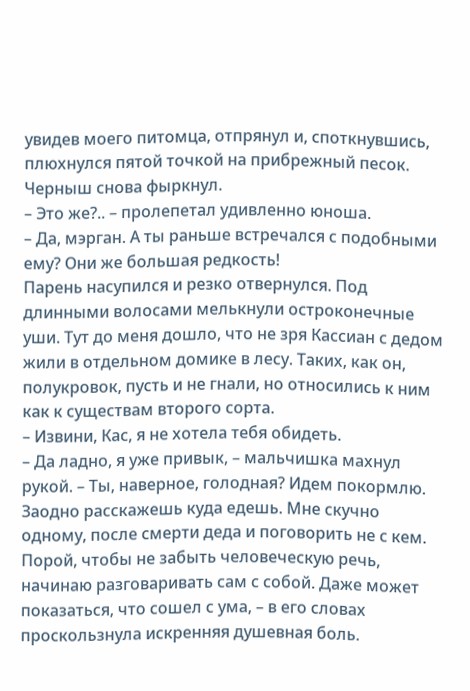увидев моего питомца, отпрянул и, споткнувшись, плюхнулся пятой точкой на прибрежный песок. Черныш снова фыркнул.
– Это же?.. – пролепетал удивленно юноша.
– Да, мэрган. А ты раньше встречался с подобными ему? Они же большая редкость!
Парень насупился и резко отвернулся. Под длинными волосами мелькнули остроконечные уши. Тут до меня дошло, что не зря Кассиан с дедом жили в отдельном домике в лесу. Таких, как он, полукровок, пусть и не гнали, но относились к ним как к существам второго сорта.
– Извини, Кас, я не хотела тебя обидеть.
– Да ладно, я уже привык, – мальчишка махнул рукой. – Ты, наверное, голодная? Идем покормлю. Заодно расскажешь куда едешь. Мне скучно одному, после смерти деда и поговорить не с кем. Порой, чтобы не забыть человеческую речь, начинаю разговаривать сам с собой. Даже может показаться, что сошел с ума, – в его словах проскользнула искренняя душевная боль.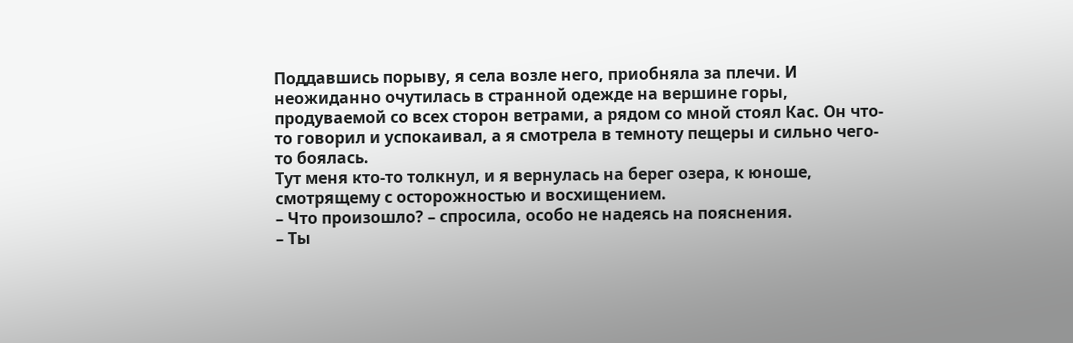Поддавшись порыву, я села возле него, приобняла за плечи. И неожиданно очутилась в странной одежде на вершине горы, продуваемой со всех сторон ветрами, а рядом со мной стоял Кас. Он что-то говорил и успокаивал, а я смотрела в темноту пещеры и сильно чего-то боялась.
Тут меня кто-то толкнул, и я вернулась на берег озера, к юноше, смотрящему с осторожностью и восхищением.
– Что произошло? – спросила, особо не надеясь на пояснения.
– Ты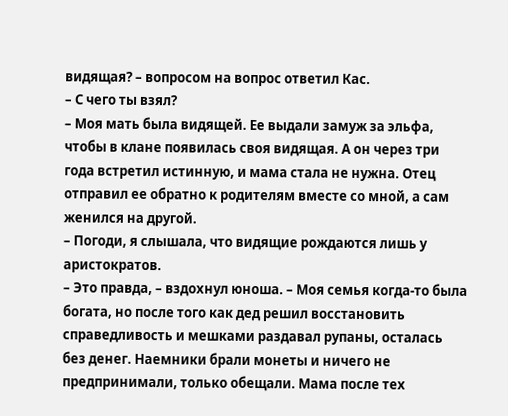видящая? – вопросом на вопрос ответил Кас.
– С чего ты взял?
– Моя мать была видящей. Ее выдали замуж за эльфа, чтобы в клане появилась своя видящая. А он через три года встретил истинную, и мама стала не нужна. Отец отправил ее обратно к родителям вместе со мной, а сам женился на другой.
– Погоди, я слышала, что видящие рождаются лишь у аристократов.
– Это правда, – вздохнул юноша. – Моя семья когда-то была богата, но после того как дед решил восстановить справедливость и мешками раздавал рупаны, осталась без денег. Наемники брали монеты и ничего не предпринимали, только обещали. Мама после тех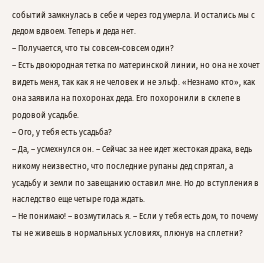событий замкнулась в себе и через год умерла. И остались мы с дедом вдвоем. Теперь и деда нет.
– Получается, что ты совсем-совсем один?
– Есть двоюродная тетка по материнской линии, но она не хочет видеть меня, так как я не человек и не эльф. «Незнамо кто», как она заявила на похоронах деда. Его похоронили в склепе в родовой усадьбе.
– Ого, у тебя есть усадьба?
– Да, – усмехнулся он. – Сейчас за нее идет жестокая драка, ведь никому неизвестно, что последние рупаны дед спрятал, а усадьбу и земли по завещанию оставил мне. Но до вступления в наследство еще четыре года ждать.
– Не понимаю! – возмутилась я. – Если у тебя есть дом, то почему ты не живешь в нормальных условиях, плюнув на сплетни?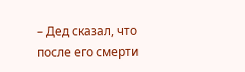– Дед сказал, что после его смерти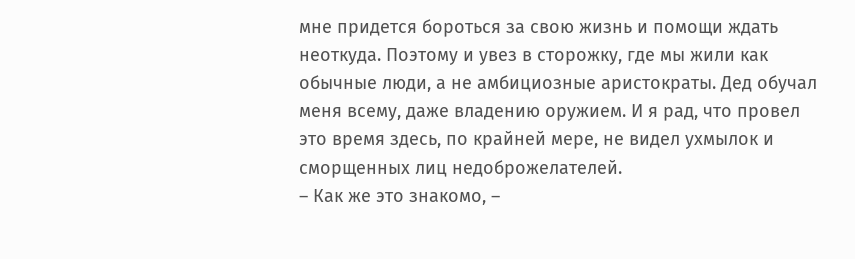мне придется бороться за свою жизнь и помощи ждать неоткуда. Поэтому и увез в сторожку, где мы жили как обычные люди, а не амбициозные аристократы. Дед обучал меня всему, даже владению оружием. И я рад, что провел это время здесь, по крайней мере, не видел ухмылок и сморщенных лиц недоброжелателей.
– Как же это знакомо, –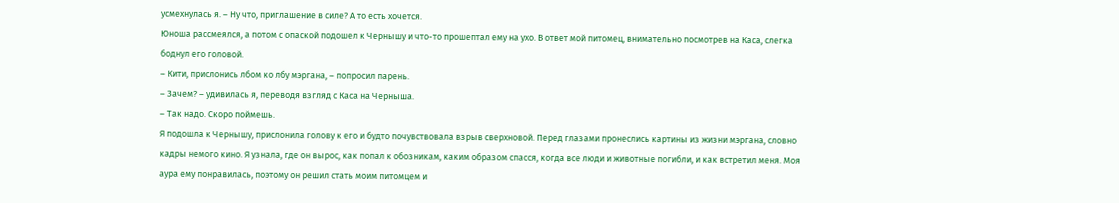усмехнулась я. – Ну что, приглашение в силе? А то есть хочется.
Юноша рассмеялся, а потом с опаской подошел к Чернышу и что-то прошептал ему на ухо. В ответ мой питомец, внимательно посмотрев на Каса, слегка боднул его головой.
– Кити, прислонись лбом ко лбу мэргана, – попросил парень.
– Зачем? – удивилась я, переводя взгляд с Каса на Черныша.
– Так надо. Скоро поймешь.
Я подошла к Чернышу, прислонила голову к его и будто почувствовала взрыв сверхновой. Перед глазами пронеслись картины из жизни мэргана, словно кадры немого кино. Я узнала, где он вырос, как попал к обозникам, каким образом спасся, когда все люди и животные погибли, и как встретил меня. Моя аура ему понравилась, поэтому он решил стать моим питомцем и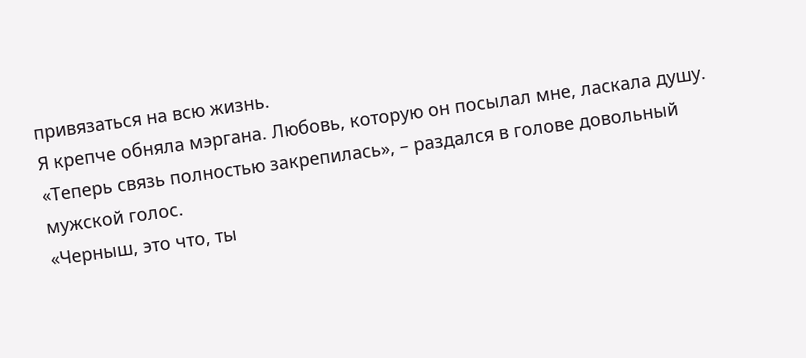привязаться на всю жизнь.
Я крепче обняла мэргана. Любовь, которую он посылал мне, ласкала душу.
«Теперь связь полностью закрепилась», – раздался в голове довольный мужской голос.
«Черныш, это что, ты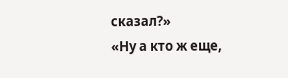сказал?»
«Ну а кто ж еще,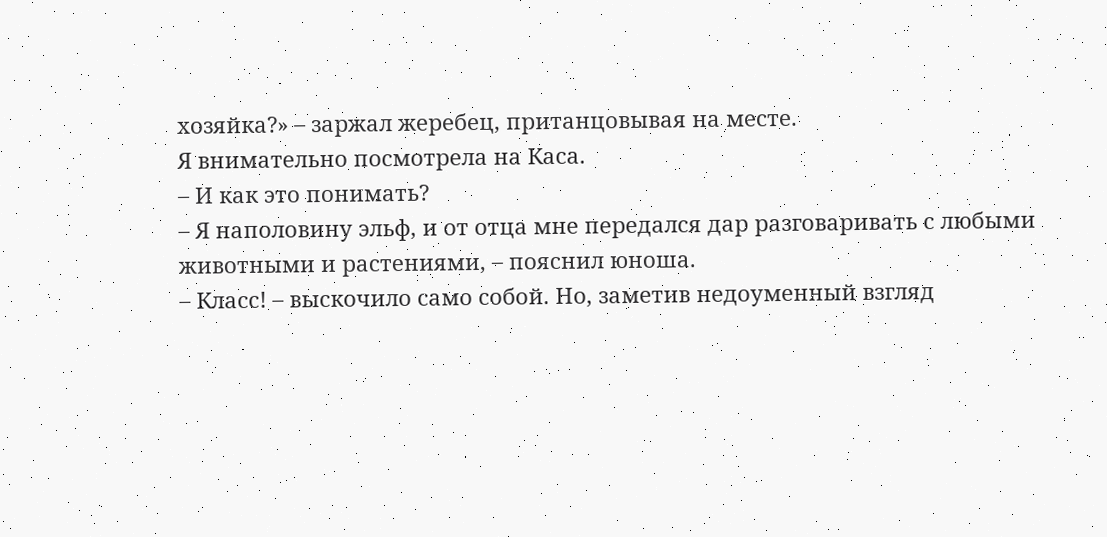хозяйка?» – заржал жеребец, пританцовывая на месте.
Я внимательно посмотрела на Каса.
– И как это понимать?
– Я наполовину эльф, и от отца мне передался дар разговаривать с любыми животными и растениями, – пояснил юноша.
– Класс! – выскочило само собой. Но, заметив недоуменный взгляд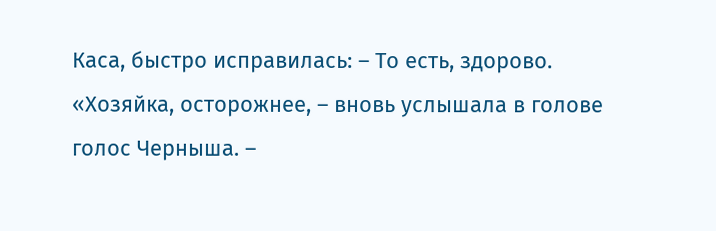Каса, быстро исправилась: – То есть, здорово.
«Хозяйка, осторожнее, – вновь услышала в голове голос Черныша. –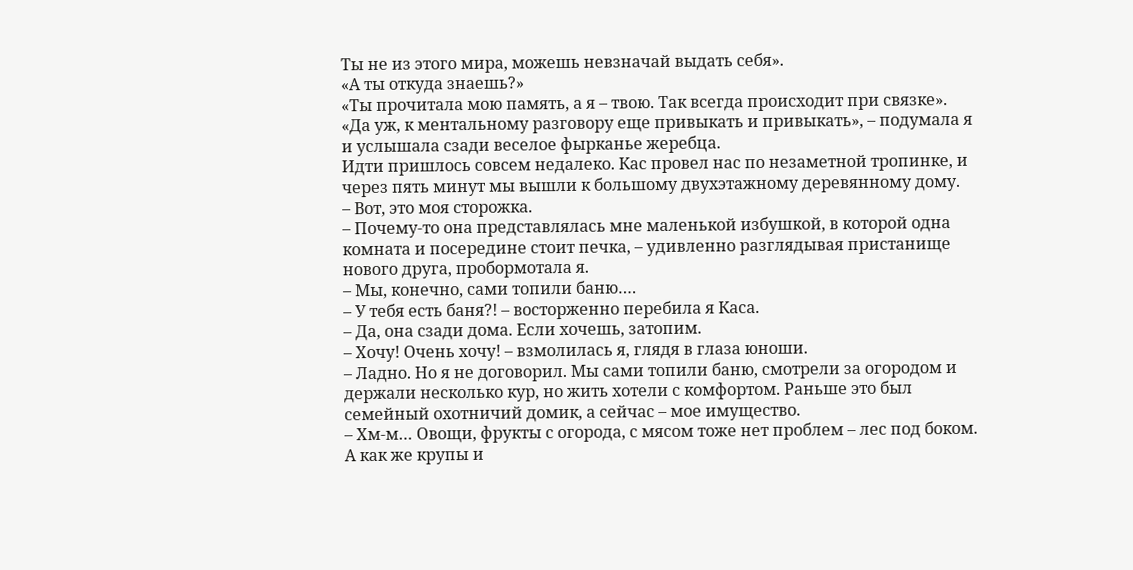Ты не из этого мира, можешь невзначай выдать себя».
«А ты откуда знаешь?»
«Ты прочитала мою память, а я – твою. Так всегда происходит при связке».
«Да уж, к ментальному разговору еще привыкать и привыкать», – подумала я и услышала сзади веселое фырканье жеребца.
Идти пришлось совсем недалеко. Кас провел нас по незаметной тропинке, и через пять минут мы вышли к большому двухэтажному деревянному дому.
– Вот, это моя сторожка.
– Почему-то она представлялась мне маленькой избушкой, в которой одна комната и посередине стоит печка, – удивленно разглядывая пристанище нового друга, пробормотала я.
– Мы, конечно, сами топили баню….
– У тебя есть баня?! – восторженно перебила я Каса.
– Да, она сзади дома. Если хочешь, затопим.
– Хочу! Очень хочу! – взмолилась я, глядя в глаза юноши.
– Ладно. Но я не договорил. Мы сами топили баню, смотрели за огородом и держали несколько кур, но жить хотели с комфортом. Раньше это был семейный охотничий домик, а сейчас – мое имущество.
– Хм-м… Овощи, фрукты с огорода, с мясом тоже нет проблем – лес под боком. А как же крупы и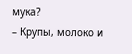мука?
– Крупы, молоко и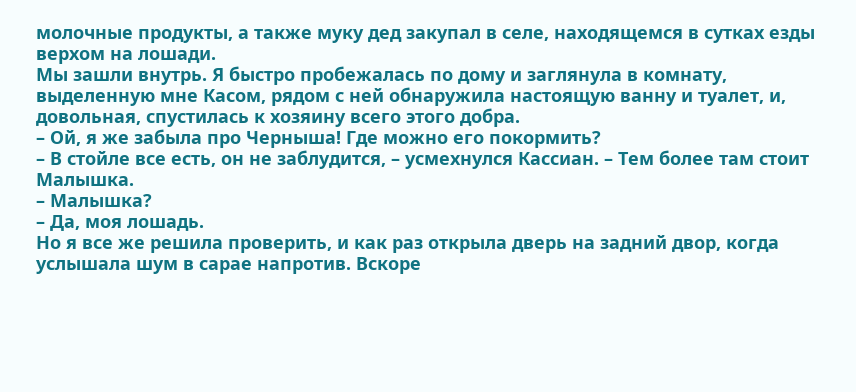молочные продукты, а также муку дед закупал в селе, находящемся в сутках езды верхом на лошади.
Мы зашли внутрь. Я быстро пробежалась по дому и заглянула в комнату, выделенную мне Касом, рядом с ней обнаружила настоящую ванну и туалет, и, довольная, спустилась к хозяину всего этого добра.
– Ой, я же забыла про Черныша! Где можно его покормить?
– В стойле все есть, он не заблудится, – усмехнулся Кассиан. – Тем более там стоит Малышка.
– Малышка?
– Да, моя лошадь.
Но я все же решила проверить, и как раз открыла дверь на задний двор, когда услышала шум в сарае напротив. Вскоре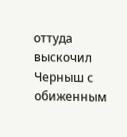оттуда выскочил Черныш с обиженным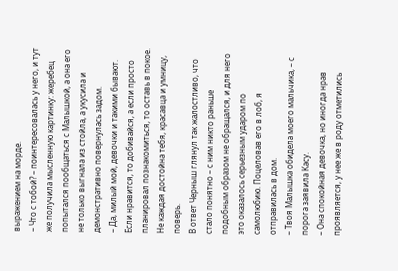выражением на морде.
– Что с тобой? – поинтересовалась у него, и тут же получила мысленную картинку: жеребец попытался пообщаться с Малышкой, а она его не только выгнала из стойла, а укусила и демонстративно повернулась задом.
– Да, милый мой, девочки и такими бывают. Если нравится, то добивайся, а если просто планировал познакомиться, то оставь в покое. Не каждая достойна тебя, красавца и умницу, поверь.
В ответ Черныш глянул так жалостливо, что стало понятно – с ним никто раньше подобным образом не обращался, и для него это оказалось серьезным ударом по самолюбию. Поцеловав его в лоб, я отправилась в дом.
– Твоя Малышка обидела моего мальчика, – с порога заявила Касу.
– Она спокойная девочка, но иногда нрав проявляется, у нее же в роду отметились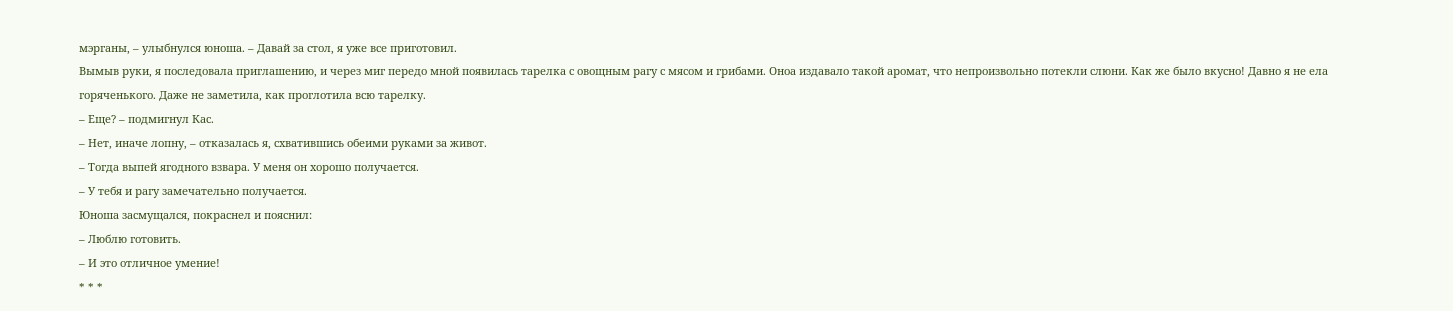мэрганы, – улыбнулся юноша. – Давай за стол, я уже все приготовил.
Вымыв руки, я последовала приглашению, и через миг передо мной появилась тарелка с овощным рагу с мясом и грибами. Оноа издавало такой аромат, что непроизвольно потекли слюни. Как же было вкусно! Давно я не ела горяченького. Даже не заметила, как проглотила всю тарелку.
– Еще? – подмигнул Кас.
– Нет, иначе лопну, – отказалась я, схватившись обеими руками за живот.
– Тогда выпей ягодного взвара. У меня он хорошо получается.
– У тебя и рагу замечательно получается.
Юноша засмущался, покраснел и пояснил:
– Люблю готовить.
– И это отличное умение!
* * *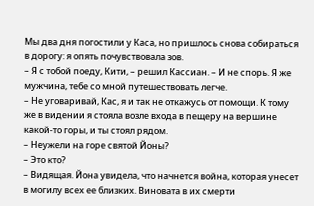Мы два дня погостили у Каса, но пришлось снова собираться в дорогу: я опять почувствовала зов.
– Я с тобой поеду, Кити, – решил Кассиан. – И не спорь. Я же мужчина, тебе со мной путешествовать легче.
– Не уговаривай, Кас, я и так не откажусь от помощи. К тому же в видении я стояла возле входа в пещеру на вершине какой-то горы, и ты стоял рядом.
– Неужели на горе святой Йоны?
– Это кто?
– Видящая. Йона увидела, что начнется война, которая унесет в могилу всех ее близких. Виновата в их смерти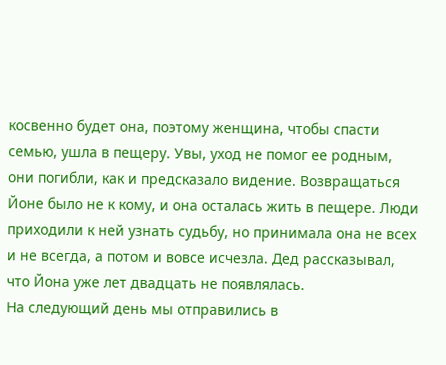косвенно будет она, поэтому женщина, чтобы спасти семью, ушла в пещеру. Увы, уход не помог ее родным, они погибли, как и предсказало видение. Возвращаться Йоне было не к кому, и она осталась жить в пещере. Люди приходили к ней узнать судьбу, но принимала она не всех и не всегда, а потом и вовсе исчезла. Дед рассказывал, что Йона уже лет двадцать не появлялась.
На следующий день мы отправились в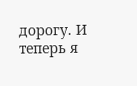дорогу. И теперь я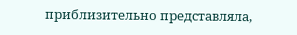приблизительно представляла,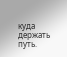куда держать путь.